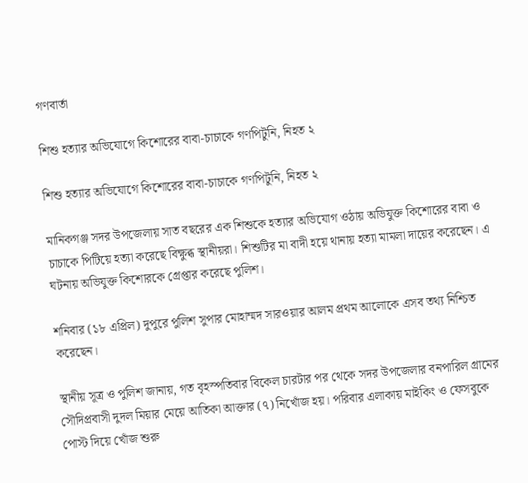গণবার্তা

শিশু হত্যার অভিযোগে কিশোরের বাবা-চাচাকে গণপিটুনি, নিহত ২

শিশু হত্যার অভিযোগে কিশোরের বাবা-চাচাকে গণপিটুনি, নিহত ২

মানিকগঞ্জ সদর উপজেলায় সাত বছরের এক শিশুকে হত্যার অভিযোগ ওঠায় অভিযুক্ত কিশোরের বাবা ও চাচাকে পিটিয়ে হত্যা করেছে বিক্ষুব্ধ স্থানীয়রা। শিশুটির মা বাদী হয়ে থানায় হত্যা মামলা দায়ের করেছেন। এ ঘটনায় অভিযুক্ত কিশোরকে গ্রেপ্তার করেছে পুলিশ।

শনিবার (১৮ এপ্রিল) দুপুরে পুলিশ সুপার মোহাম্মদ সারওয়ার আলম প্রথম আলোকে এসব তথ্য নিশ্চিত করেছেন।

স্থানীয় সূত্র ও পুলিশ জানায়, গত বৃহস্পতিবার বিকেল চারটার পর থেকে সদর উপজেলার বনপারিল গ্রামের সৌদিপ্রবাসী দুদল মিয়ার মেয়ে আতিকা আক্তার (৭) নিখোঁজ হয়। পরিবার এলাকায় মাইকিং ও ফেসবুকে পোস্ট দিয়ে খোঁজ শুরু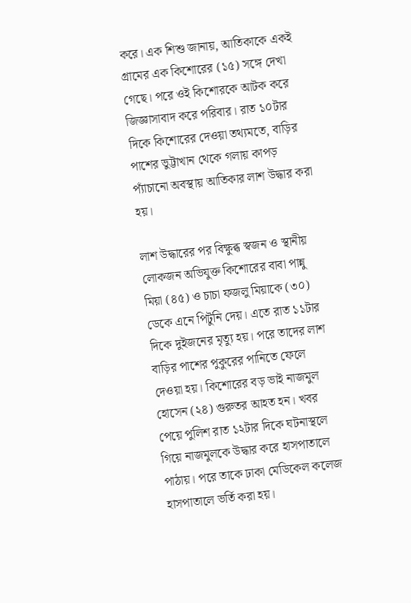করে। এক শিশু জানায়, আতিকাকে একই গ্রামের এক কিশোরের (১৫) সঙ্গে দেখা গেছে। পরে ওই কিশোরকে আটক করে জিজ্ঞাসাবাদ করে পরিবার। রাত ১০টার দিকে কিশোরের দেওয়া তথ্যমতে, বাড়ির পাশের ভুট্টাখান থেকে গলায় কাপড় প্যাঁচানো অবস্থায় আতিকার লাশ উদ্ধার করা হয়।

লাশ উদ্ধারের পর বিক্ষুব্ধ স্বজন ও স্থানীয় লোকজন অভিযুক্ত কিশোরের বাবা পান্নু মিয়া (৪৫) ও চাচা ফজলু মিয়াকে (৩০) ডেকে এনে পিটুনি দেয়। এতে রাত ১১টার দিকে দুইজনের মৃত্যু হয়। পরে তাদের লাশ বাড়ির পাশের পুকুরের পানিতে ফেলে দেওয়া হয়। কিশোরের বড় ভাই নাজমুল হোসেন (২৪) গুরুতর আহত হন। খবর পেয়ে পুলিশ রাত ১২টার দিকে ঘটনাস্থলে গিয়ে নাজমুলকে উদ্ধার করে হাসপাতালে পাঠায়। পরে তাকে ঢাকা মেডিকেল কলেজ হাসপাতালে ভর্তি করা হয়।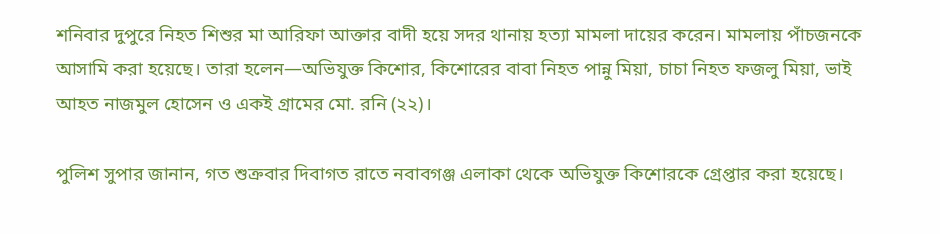শনিবার দুপুরে নিহত শিশুর মা আরিফা আক্তার বাদী হয়ে সদর থানায় হত্যা মামলা দায়ের করেন। মামলায় পাঁচজনকে আসামি করা হয়েছে। তারা হলেন—অভিযুক্ত কিশোর, কিশোরের বাবা নিহত পান্নু মিয়া, চাচা নিহত ফজলু মিয়া, ভাই আহত নাজমুল হোসেন ও একই গ্রামের মো. রনি (২২)।

পুলিশ সুপার জানান, গত শুক্রবার দিবাগত রাতে নবাবগঞ্জ এলাকা থেকে অভিযুক্ত কিশোরকে গ্রেপ্তার করা হয়েছে।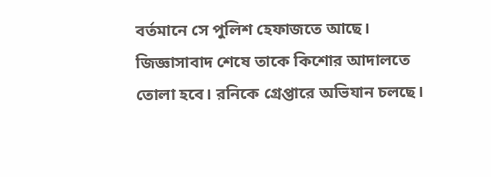বর্তমানে সে পুলিশ হেফাজতে আছে। জিজ্ঞাসাবাদ শেষে তাকে কিশোর আদালতে তোলা হবে। রনিকে গ্রেপ্তারে অভিযান চলছে।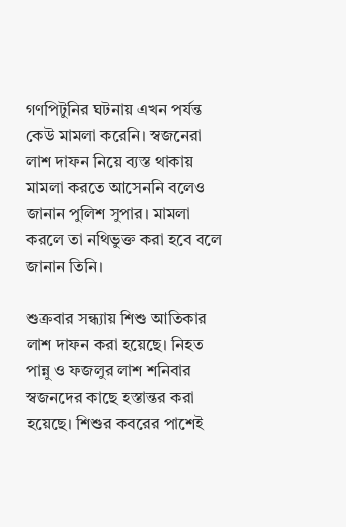গণপিটুনির ঘটনায় এখন পর্যন্ত কেউ মামলা করেনি। স্বজনেরা লাশ দাফন নিয়ে ব্যস্ত থাকায় মামলা করতে আসেননি বলেও জানান পুলিশ সুপার। মামলা করলে তা নথিভুক্ত করা হবে বলে জানান তিনি।

শুক্রবার সন্ধ্যায় শিশু আতিকার লাশ দাফন করা হয়েছে। নিহত পান্নু ও ফজলুর লাশ শনিবার স্বজনদের কাছে হস্তান্তর করা হয়েছে। শিশুর কবরের পাশেই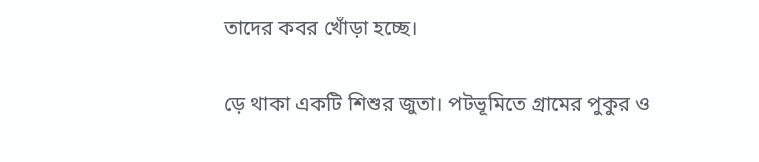তাদের কবর খোঁড়া হচ্ছে।

ড়ে থাকা একটি শিশুর জুতা। পটভূমিতে গ্রামের পুকুর ও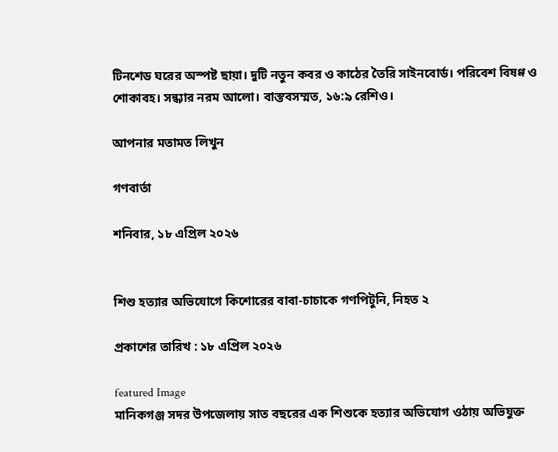টিনশেড ঘরের অস্পষ্ট ছায়া। দুটি নতুন কবর ও কাঠের তৈরি সাইনবোর্ড। পরিবেশ বিষণ্ণ ও শোকাবহ। সন্ধ্যার নরম আলো। বাস্তবসম্মত, ১৬:৯ রেশিও।

আপনার মতামত লিখুন

গণবার্তা

শনিবার, ১৮ এপ্রিল ২০২৬


শিশু হত্যার অভিযোগে কিশোরের বাবা-চাচাকে গণপিটুনি, নিহত ২

প্রকাশের তারিখ : ১৮ এপ্রিল ২০২৬

featured Image
মানিকগঞ্জ সদর উপজেলায় সাত বছরের এক শিশুকে হত্যার অভিযোগ ওঠায় অভিযুক্ত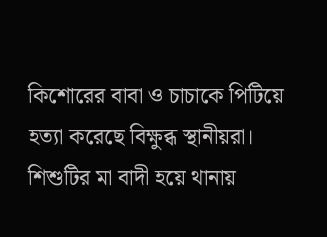কিশোরের বাবা ও চাচাকে পিটিয়ে হত্যা করেছে বিক্ষুব্ধ স্থানীয়রা। শিশুটির মা বাদী হয়ে থানায়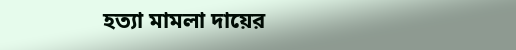হত্যা মামলা দায়ের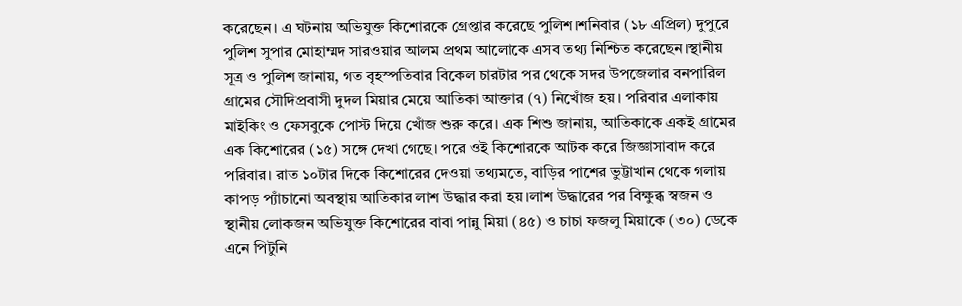করেছেন। এ ঘটনায় অভিযুক্ত কিশোরকে গ্রেপ্তার করেছে পুলিশ।শনিবার (১৮ এপ্রিল) দুপুরে পুলিশ সুপার মোহাম্মদ সারওয়ার আলম প্রথম আলোকে এসব তথ্য নিশ্চিত করেছেন।স্থানীয় সূত্র ও পুলিশ জানায়, গত বৃহস্পতিবার বিকেল চারটার পর থেকে সদর উপজেলার বনপারিল গ্রামের সৌদিপ্রবাসী দুদল মিয়ার মেয়ে আতিকা আক্তার (৭) নিখোঁজ হয়। পরিবার এলাকায় মাইকিং ও ফেসবুকে পোস্ট দিয়ে খোঁজ শুরু করে। এক শিশু জানায়, আতিকাকে একই গ্রামের এক কিশোরের (১৫) সঙ্গে দেখা গেছে। পরে ওই কিশোরকে আটক করে জিজ্ঞাসাবাদ করে পরিবার। রাত ১০টার দিকে কিশোরের দেওয়া তথ্যমতে, বাড়ির পাশের ভুট্টাখান থেকে গলায় কাপড় প্যাঁচানো অবস্থায় আতিকার লাশ উদ্ধার করা হয়।লাশ উদ্ধারের পর বিক্ষুব্ধ স্বজন ও স্থানীয় লোকজন অভিযুক্ত কিশোরের বাবা পান্নু মিয়া (৪৫) ও চাচা ফজলু মিয়াকে (৩০) ডেকে এনে পিটুনি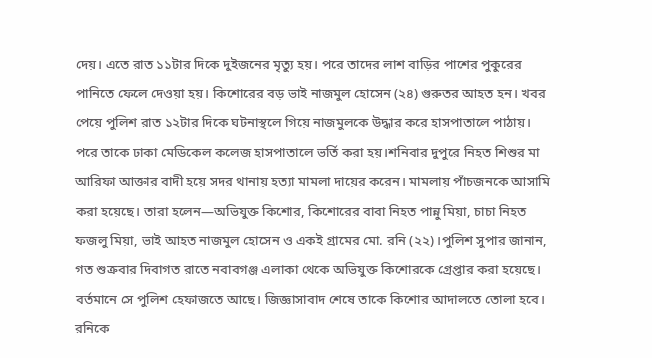দেয়। এতে রাত ১১টার দিকে দুইজনের মৃত্যু হয়। পরে তাদের লাশ বাড়ির পাশের পুকুরের পানিতে ফেলে দেওয়া হয়। কিশোরের বড় ভাই নাজমুল হোসেন (২৪) গুরুতর আহত হন। খবর পেয়ে পুলিশ রাত ১২টার দিকে ঘটনাস্থলে গিয়ে নাজমুলকে উদ্ধার করে হাসপাতালে পাঠায়। পরে তাকে ঢাকা মেডিকেল কলেজ হাসপাতালে ভর্তি করা হয়।শনিবার দুপুরে নিহত শিশুর মা আরিফা আক্তার বাদী হয়ে সদর থানায় হত্যা মামলা দায়ের করেন। মামলায় পাঁচজনকে আসামি করা হয়েছে। তারা হলেন—অভিযুক্ত কিশোর, কিশোরের বাবা নিহত পান্নু মিয়া, চাচা নিহত ফজলু মিয়া, ভাই আহত নাজমুল হোসেন ও একই গ্রামের মো. রনি (২২)।পুলিশ সুপার জানান, গত শুক্রবার দিবাগত রাতে নবাবগঞ্জ এলাকা থেকে অভিযুক্ত কিশোরকে গ্রেপ্তার করা হয়েছে। বর্তমানে সে পুলিশ হেফাজতে আছে। জিজ্ঞাসাবাদ শেষে তাকে কিশোর আদালতে তোলা হবে। রনিকে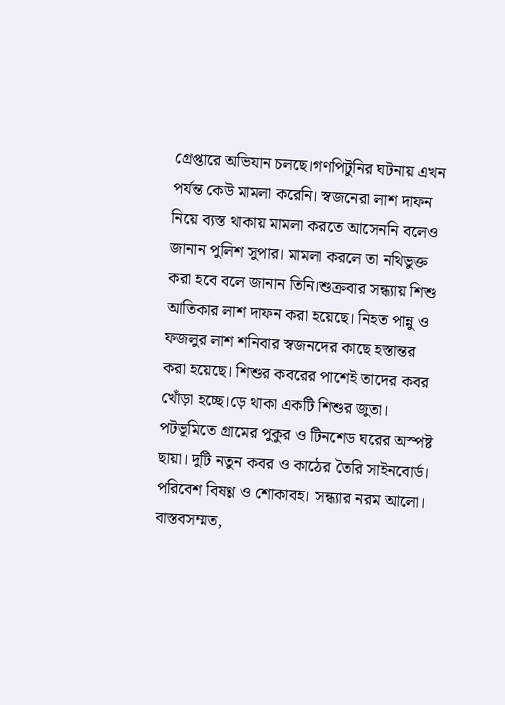গ্রেপ্তারে অভিযান চলছে।গণপিটুনির ঘটনায় এখন পর্যন্ত কেউ মামলা করেনি। স্বজনেরা লাশ দাফন নিয়ে ব্যস্ত থাকায় মামলা করতে আসেননি বলেও জানান পুলিশ সুপার। মামলা করলে তা নথিভুক্ত করা হবে বলে জানান তিনি।শুক্রবার সন্ধ্যায় শিশু আতিকার লাশ দাফন করা হয়েছে। নিহত পান্নু ও ফজলুর লাশ শনিবার স্বজনদের কাছে হস্তান্তর করা হয়েছে। শিশুর কবরের পাশেই তাদের কবর খোঁড়া হচ্ছে।ড়ে থাকা একটি শিশুর জুতা। পটভূমিতে গ্রামের পুকুর ও টিনশেড ঘরের অস্পষ্ট ছায়া। দুটি নতুন কবর ও কাঠের তৈরি সাইনবোর্ড। পরিবেশ বিষণ্ণ ও শোকাবহ। সন্ধ্যার নরম আলো। বাস্তবসম্মত,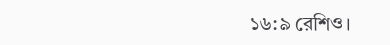১৬:৯ রেশিও।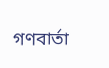গণবার্তা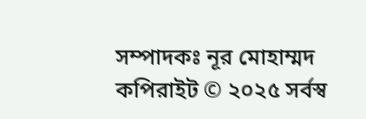সম্পাদকঃ নূর মোহাম্মদ
কপিরাইট © ২০২৫ সর্বস্ব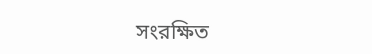সংরক্ষিত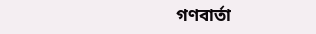গণবার্তা